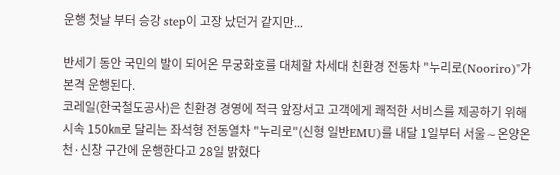운행 첫날 부터 승강 step이 고장 났던거 같지만...

반세기 동안 국민의 발이 되어온 무궁화호를 대체할 차세대 친환경 전동차 "누리로(Nooriro)"가 본격 운행된다.
코레일(한국철도공사)은 친환경 경영에 적극 앞장서고 고객에게 쾌적한 서비스를 제공하기 위해 시속 150㎞로 달리는 좌석형 전동열차 "누리로"(신형 일반EMU)를 내달 1일부터 서울∼온양온천·신창 구간에 운행한다고 28일 밝혔다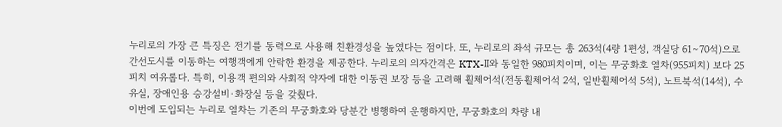누리로의 가장 큰 특징은 전기를 동력으로 사용해 친환경성을 높였다는 점이다. 또, 누리로의 좌석 규모는 총 263석(4량 1편성, 객실당 61∼70석)으로 간선도시를 이동하는 여행객에게 안락한 환경을 제공한다. 누리로의 의자간격은 KTX-Ⅱ와 동일한 980피치이며, 이는 무궁화호 열차(955피치) 보다 25피치 여유롭다. 특히, 이용객 편의와 사회적 약자에 대한 이동권 보장 등을 고려해 휠체어석(전동휠체어석 2석, 일반휠체어석 5석), 노트북석(14석), 수유실, 장애인용 승강설비·화장실 등을 갖췄다.
이번에 도입되는 누리로 열차는 기존의 무궁화호와 당분간 병행하여 운행하지만, 무궁화호의 차량 내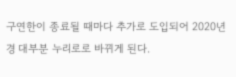구연한이 종료될 때마다 추가로 도입되어 2020년경 대부분 누리로로 바뀌게 된다.